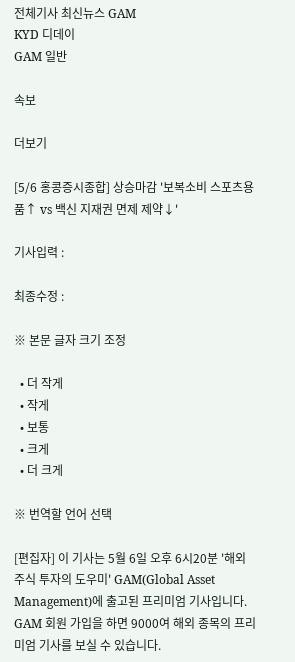전체기사 최신뉴스 GAM
KYD 디데이
GAM 일반

속보

더보기

[5/6 홍콩증시종합] 상승마감 '보복소비 스포츠용품↑ vs 백신 지재권 면제 제약↓'

기사입력 :

최종수정 :

※ 본문 글자 크기 조정

  • 더 작게
  • 작게
  • 보통
  • 크게
  • 더 크게

※ 번역할 언어 선택

[편집자] 이 기사는 5월 6일 오후 6시20분 '해외 주식 투자의 도우미' GAM(Global Asset Management)에 출고된 프리미엄 기사입니다. GAM 회원 가입을 하면 9000여 해외 종목의 프리미엄 기사를 보실 수 있습니다.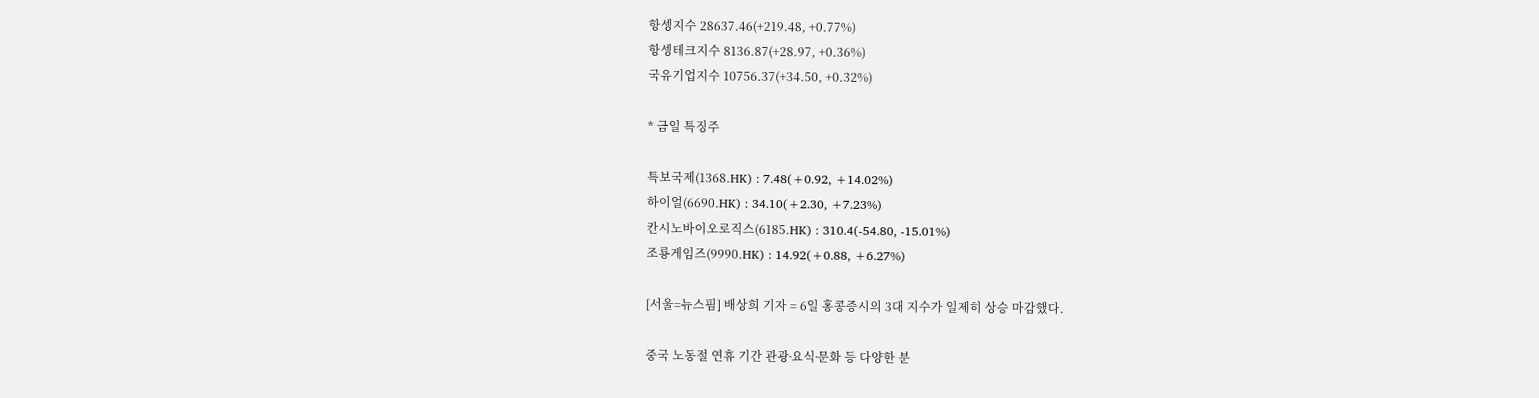항셍지수 28637.46(+219.48, +0.77%)
항셍테크지수 8136.87(+28.97, +0.36%)
국유기업지수 10756.37(+34.50, +0.32%)

* 금일 특징주

특보국제(1368.HK) : 7.48(+0.92, +14.02%)
하이얼(6690.HK) : 34.10(+2.30, +7.23%)
칸시노바이오로직스(6185.HK) : 310.4(-54.80, -15.01%)
조룡게임즈(9990.HK) : 14.92(+0.88, +6.27%)

[서울=뉴스핌] 배상희 기자 = 6일 홍콩증시의 3대 지수가 일제히 상승 마감했다.

중국 노동절 연휴 기간 관광∙요식∙문화 등 다양한 분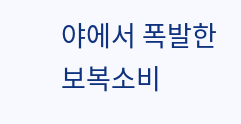야에서 폭발한 보복소비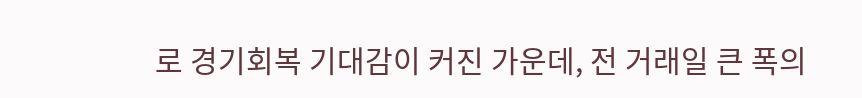로 경기회복 기대감이 커진 가운데, 전 거래일 큰 폭의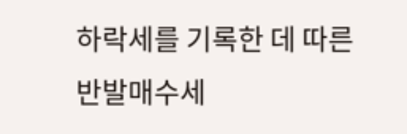하락세를 기록한 데 따른 반발매수세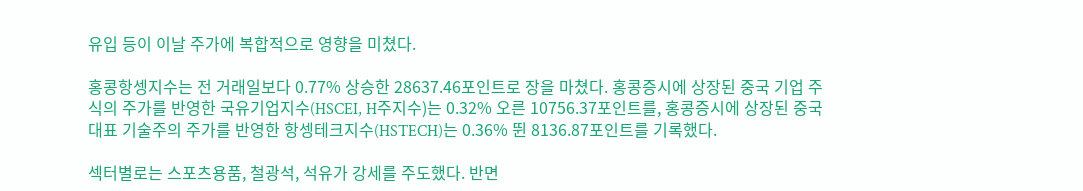유입 등이 이날 주가에 복합적으로 영향을 미쳤다.

홍콩항셍지수는 전 거래일보다 0.77% 상승한 28637.46포인트로 장을 마쳤다. 홍콩증시에 상장된 중국 기업 주식의 주가를 반영한 국유기업지수(HSCEI, H주지수)는 0.32% 오른 10756.37포인트를, 홍콩증시에 상장된 중국 대표 기술주의 주가를 반영한 항셍테크지수(HSTECH)는 0.36% 뛴 8136.87포인트를 기록했다.

섹터별로는 스포츠용품, 철광석, 석유가 강세를 주도했다. 반면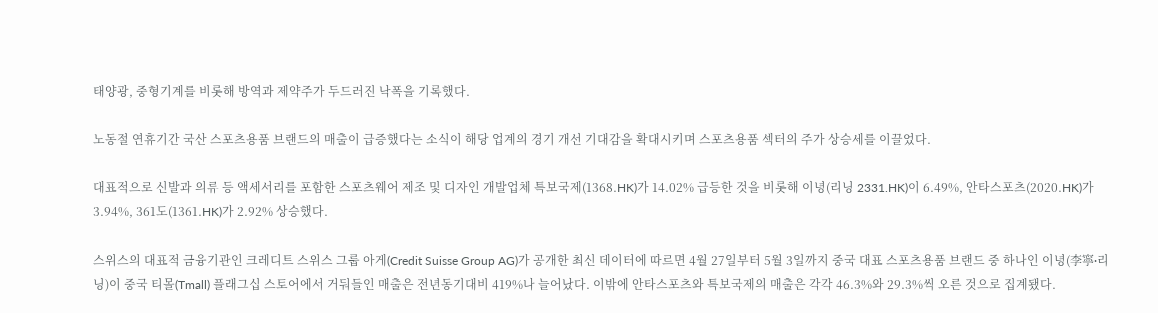태양광, 중형기계를 비롯해 방역과 제약주가 두드러진 낙폭을 기록했다.

노동절 연휴기간 국산 스포츠용품 브랜드의 매출이 급증했다는 소식이 해당 업계의 경기 개선 기대감을 확대시키며 스포츠용품 섹터의 주가 상승세를 이끌었다.

대표적으로 신발과 의류 등 액세서리를 포함한 스포츠웨어 제조 및 디자인 개발업체 특보국제(1368.HK)가 14.02% 급등한 것을 비롯해 이녕(리닝 2331.HK)이 6.49%, 안타스포츠(2020.HK)가 3.94%, 361도(1361.HK)가 2.92% 상승했다.

스위스의 대표적 금융기관인 크레디트 스위스 그룹 아게(Credit Suisse Group AG)가 공개한 최신 데이터에 따르면 4월 27일부터 5월 3일까지 중국 대표 스포츠용품 브랜드 중 하나인 이녕(李寧∙리닝)이 중국 티몰(Tmall) 플래그십 스토어에서 거둬들인 매출은 전년동기대비 419%나 늘어났다. 이밖에 안타스포츠와 특보국제의 매출은 각각 46.3%와 29.3%씩 오른 것으로 집계됐다.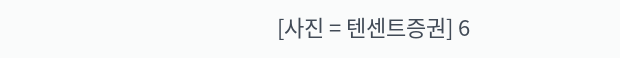[사진 = 텐센트증권] 6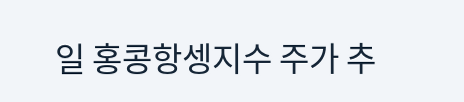일 홍콩항셍지수 주가 추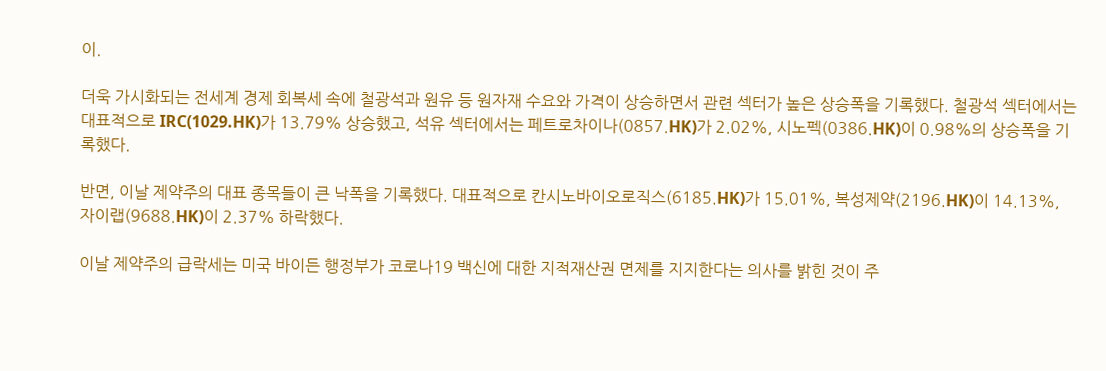이.

더욱 가시화되는 전세계 경제 회복세 속에 철광석과 원유 등 원자재 수요와 가격이 상승하면서 관련 섹터가 높은 상승폭을 기록했다. 철광석 섹터에서는 대표적으로 IRC(1029.HK)가 13.79% 상승했고, 석유 섹터에서는 페트로차이나(0857.HK)가 2.02%, 시노펙(0386.HK)이 0.98%의 상승폭을 기록했다.

반면, 이날 제약주의 대표 종목들이 큰 낙폭을 기록했다. 대표적으로 칸시노바이오로직스(6185.HK)가 15.01%, 복성제약(2196.HK)이 14.13%, 자이랩(9688.HK)이 2.37% 하락했다.

이날 제약주의 급락세는 미국 바이든 행정부가 코로나19 백신에 대한 지적재산권 면제를 지지한다는 의사를 밝힌 것이 주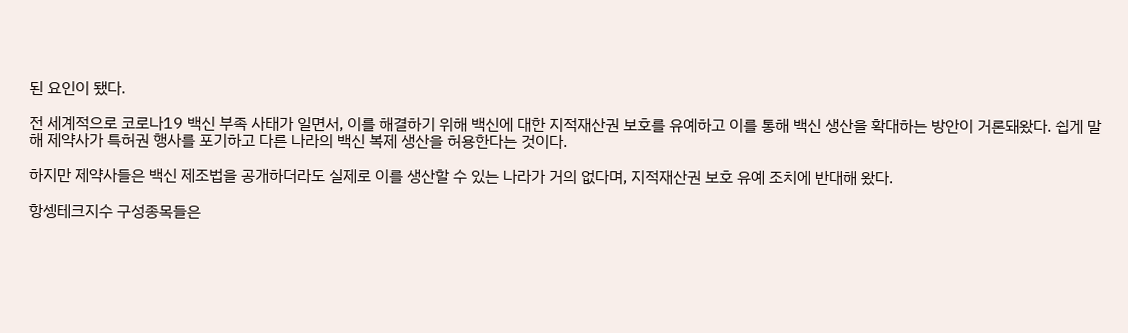된 요인이 됐다.

전 세계적으로 코로나19 백신 부족 사태가 일면서, 이를 해결하기 위해 백신에 대한 지적재산권 보호를 유예하고 이를 통해 백신 생산을 확대하는 방안이 거론돼왔다. 쉽게 말해 제약사가 특허권 행사를 포기하고 다른 나라의 백신 복제 생산을 허용한다는 것이다.

하지만 제약사들은 백신 제조법을 공개하더라도 실제로 이를 생산할 수 있는 나라가 거의 없다며, 지적재산권 보호 유예 조치에 반대해 왔다.

항셍테크지수 구성종목들은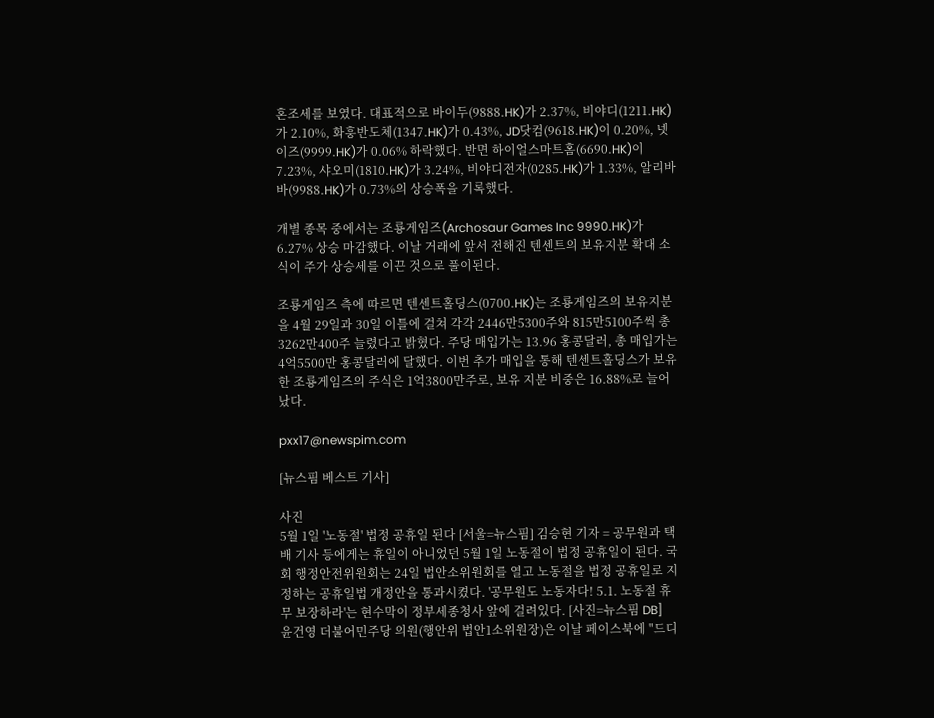혼조세를 보였다. 대표적으로 바이두(9888.HK)가 2.37%, 비야디(1211.HK)가 2.10%, 화훙반도체(1347.HK)가 0.43%, JD닷컴(9618.HK)이 0.20%, 넷이즈(9999.HK)가 0.06% 하락했다. 반면 하이얼스마트홈(6690.HK)이 7.23%, 샤오미(1810.HK)가 3.24%, 비야디전자(0285.HK)가 1.33%, 알리바바(9988.HK)가 0.73%의 상승폭을 기록했다.

개별 종목 중에서는 조룡게임즈(Archosaur Games Inc 9990.HK)가 6.27% 상승 마감했다. 이날 거래에 앞서 전해진 텐센트의 보유지분 확대 소식이 주가 상승세를 이끈 것으로 풀이된다.

조룡게임즈 측에 따르면 텐센트홀딩스(0700.HK)는 조룡게임즈의 보유지분을 4월 29일과 30일 이틀에 걸쳐 각각 2446만5300주와 815만5100주씩 총 3262만400주 늘렸다고 밝혔다. 주당 매입가는 13.96 홍콩달러, 총 매입가는 4억5500만 홍콩달러에 달했다. 이번 추가 매입을 통해 텐센트홀딩스가 보유한 조룡게임즈의 주식은 1억3800만주로, 보유 지분 비중은 16.88%로 늘어났다.

pxx17@newspim.com

[뉴스핌 베스트 기사]

사진
5월 1일 '노동절' 법정 공휴일 된다 [서울=뉴스핌] 김승현 기자 = 공무원과 택배 기사 등에게는 휴일이 아니었던 5월 1일 노동절이 법정 공휴일이 된다. 국회 행정안전위원회는 24일 법안소위원회를 열고 노동절을 법정 공휴일로 지정하는 공휴일법 개정안을 통과시켰다. '공무원도 노동자다! 5.1. 노동절 휴무 보장하라'는 현수막이 정부세종청사 앞에 걸려있다. [사진=뉴스핌 DB]     윤건영 더불어민주당 의원(행안위 법안1소위원장)은 이날 페이스북에 "드디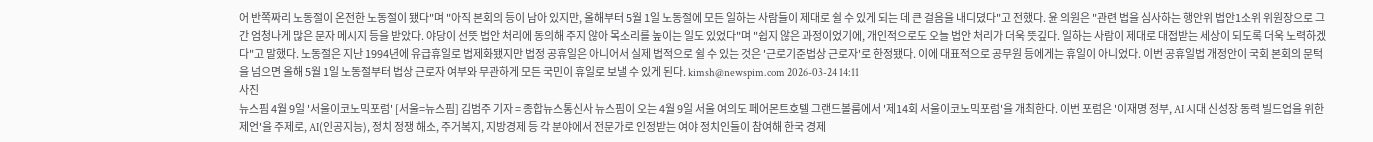어 반쪽짜리 노동절이 온전한 노동절이 됐다"며 "아직 본회의 등이 남아 있지만, 올해부터 5월 1일 노동절에 모든 일하는 사람들이 제대로 쉴 수 있게 되는 데 큰 걸음을 내디뎠다"고 전했다. 윤 의원은 "관련 법을 심사하는 행안위 법안1소위 위원장으로 그간 엄청나게 많은 문자 메시지 등을 받았다. 야당이 선뜻 법안 처리에 동의해 주지 않아 목소리를 높이는 일도 있었다"며 "쉽지 않은 과정이었기에, 개인적으로도 오늘 법안 처리가 더욱 뜻깊다. 일하는 사람이 제대로 대접받는 세상이 되도록 더욱 노력하겠다"고 말했다. 노동절은 지난 1994년에 유급휴일로 법제화됐지만 법정 공휴일은 아니어서 실제 법적으로 쉴 수 있는 것은 '근로기준법상 근로자'로 한정됐다. 이에 대표적으로 공무원 등에게는 휴일이 아니었다. 이번 공휴일법 개정안이 국회 본회의 문턱을 넘으면 올해 5월 1일 노동절부터 법상 근로자 여부와 무관하게 모든 국민이 휴일로 보낼 수 있게 된다. kimsh@newspim.com 2026-03-24 14:11
사진
뉴스핌 4월 9일 '서울이코노믹포럼' [서울=뉴스핌] 김범주 기자 = 종합뉴스통신사 뉴스핌이 오는 4월 9일 서울 여의도 페어몬트호텔 그랜드볼룸에서 '제14회 서울이코노믹포럼'을 개최한다. 이번 포럼은 '이재명 정부, AI 시대 신성장 동력 빌드업을 위한 제언'을 주제로, AI(인공지능), 정치 정쟁 해소, 주거복지, 지방경제 등 각 분야에서 전문가로 인정받는 여야 정치인들이 참여해 한국 경제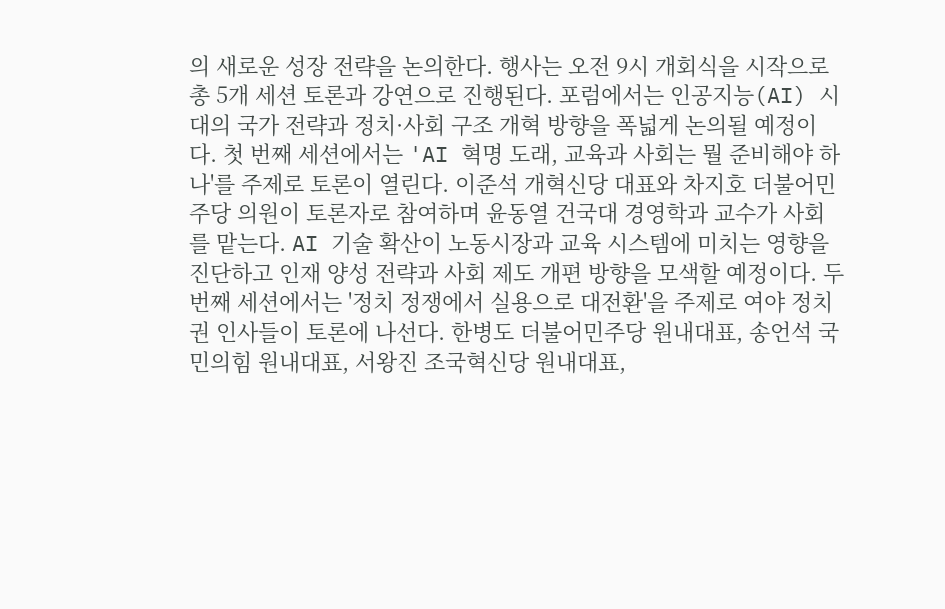의 새로운 성장 전략을 논의한다. 행사는 오전 9시 개회식을 시작으로 총 5개 세션 토론과 강연으로 진행된다. 포럼에서는 인공지능(AI) 시대의 국가 전략과 정치·사회 구조 개혁 방향을 폭넓게 논의될 예정이다. 첫 번째 세션에서는 'AI 혁명 도래, 교육과 사회는 뭘 준비해야 하나'를 주제로 토론이 열린다. 이준석 개혁신당 대표와 차지호 더불어민주당 의원이 토론자로 참여하며 윤동열 건국대 경영학과 교수가 사회를 맡는다. AI 기술 확산이 노동시장과 교육 시스템에 미치는 영향을 진단하고 인재 양성 전략과 사회 제도 개편 방향을 모색할 예정이다. 두 번째 세션에서는 '정치 정쟁에서 실용으로 대전환'을 주제로 여야 정치권 인사들이 토론에 나선다. 한병도 더불어민주당 원내대표, 송언석 국민의힘 원내대표, 서왕진 조국혁신당 원내대표,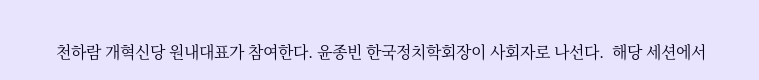천하람 개혁신당 원내대표가 참여한다. 윤종빈 한국정치학회장이 사회자로 나선다.  해당 세션에서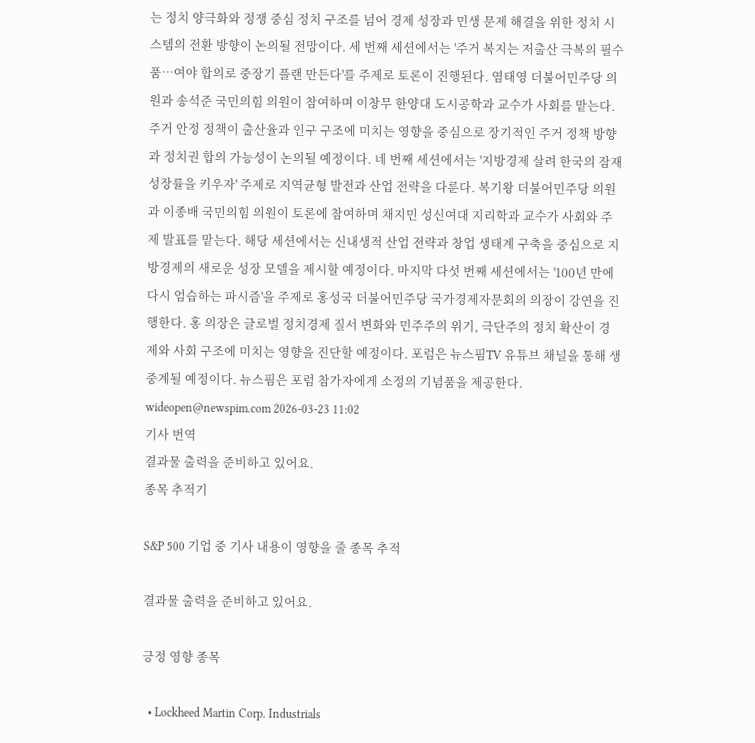는 정치 양극화와 정쟁 중심 정치 구조를 넘어 경제 성장과 민생 문제 해결을 위한 정치 시스템의 전환 방향이 논의될 전망이다. 세 번째 세션에서는 '주거 복지는 저출산 극복의 필수품…여야 합의로 중장기 플랜 만든다'를 주제로 토론이 진행된다. 염태영 더불어민주당 의원과 송석준 국민의힘 의원이 참여하며 이창무 한양대 도시공학과 교수가 사회를 맡는다. 주거 안정 정책이 출산율과 인구 구조에 미치는 영향을 중심으로 장기적인 주거 정책 방향과 정치권 합의 가능성이 논의될 예정이다. 네 번째 세션에서는 '지방경제 살려 한국의 잠재성장률을 키우자' 주제로 지역균형 발전과 산업 전략을 다룬다. 복기왕 더불어민주당 의원과 이종배 국민의힘 의원이 토론에 참여하며 채지민 성신여대 지리학과 교수가 사회와 주제 발표를 맡는다. 해당 세션에서는 신내생적 산업 전략과 창업 생태계 구축을 중심으로 지방경제의 새로운 성장 모델을 제시할 예정이다. 마지막 다섯 번째 세션에서는 '100년 만에 다시 엄습하는 파시즘'을 주제로 홍성국 더불어민주당 국가경제자문회의 의장이 강연을 진행한다. 홍 의장은 글로벌 정치경제 질서 변화와 민주주의 위기, 극단주의 정치 확산이 경제와 사회 구조에 미치는 영향을 진단할 예정이다. 포럼은 뉴스핌TV 유튜브 채널을 통해 생중계될 예정이다. 뉴스핌은 포럼 참가자에게 소정의 기념품을 제공한다. wideopen@newspim.com 2026-03-23 11:02
기사 번역
결과물 출력을 준비하고 있어요.
종목 추적기

S&P 500 기업 중 기사 내용이 영향을 줄 종목 추적

결과물 출력을 준비하고 있어요.

긍정 영향 종목

  • Lockheed Martin Corp. Industrials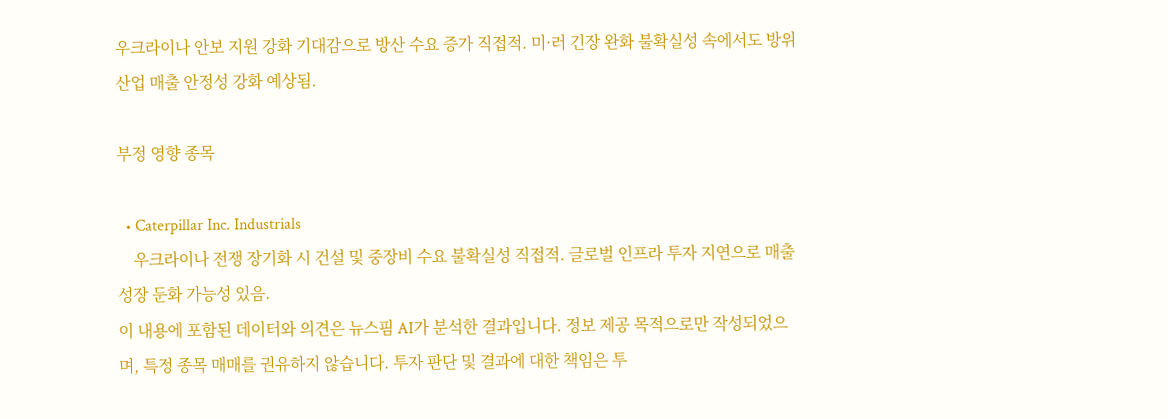우크라이나 안보 지원 강화 기대감으로 방산 수요 증가 직접적. 미·러 긴장 완화 불확실성 속에서도 방위산업 매출 안정성 강화 예상됨.

부정 영향 종목

  • Caterpillar Inc. Industrials
    우크라이나 전쟁 장기화 시 건설 및 중장비 수요 불확실성 직접적. 글로벌 인프라 투자 지연으로 매출 성장 둔화 가능성 있음.
이 내용에 포함된 데이터와 의견은 뉴스핌 AI가 분석한 결과입니다. 정보 제공 목적으로만 작성되었으며, 특정 종목 매매를 권유하지 않습니다. 투자 판단 및 결과에 대한 책임은 투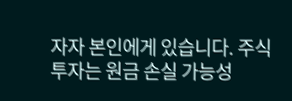자자 본인에게 있습니다. 주식 투자는 원금 손실 가능성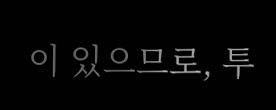이 있으므로, 투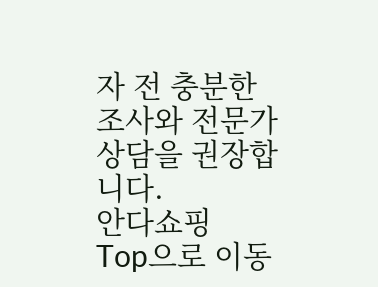자 전 충분한 조사와 전문가 상담을 권장합니다.
안다쇼핑
Top으로 이동